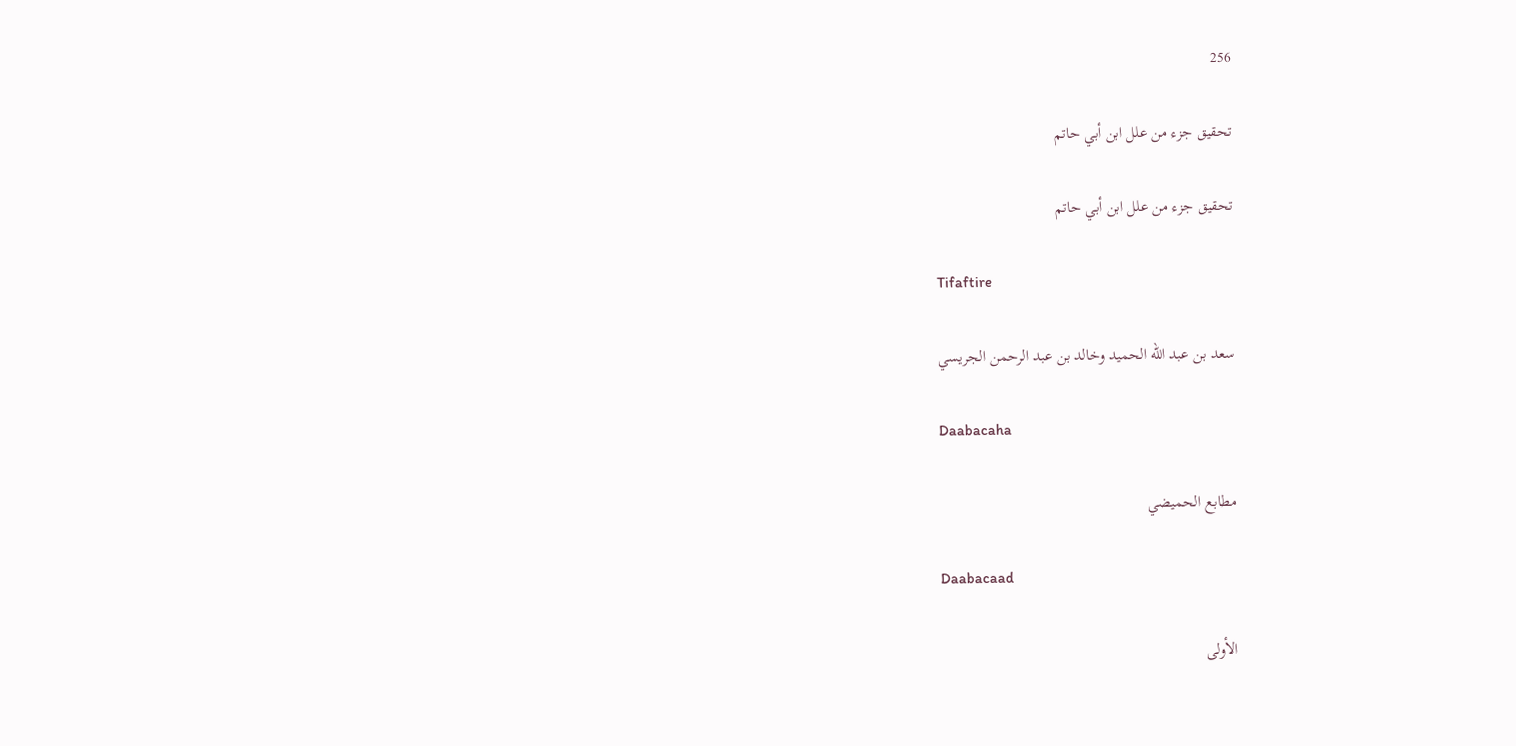256

تحقيق جزء من علل ابن أبي حاتم

تحقيق جزء من علل ابن أبي حاتم

Tifaftire

سعد بن عبد الله الحميد وخالد بن عبد الرحمن الجريسي

Daabacaha

مطابع الحميضي

Daabacaad

الأولى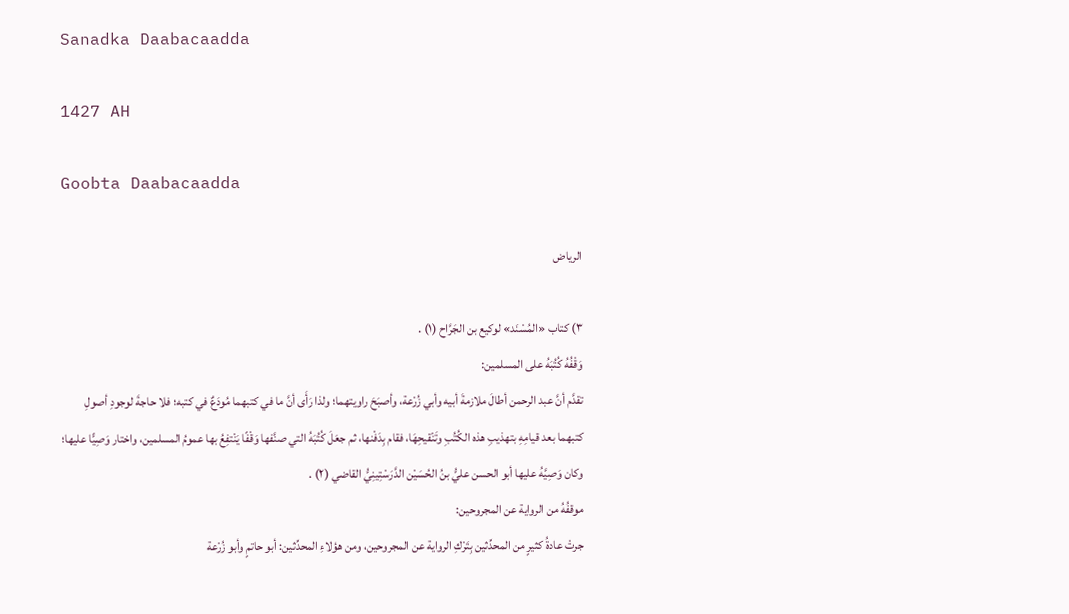Sanadka Daabacaadda

1427 AH

Goobta Daabacaadda

الرياض

٣) كتاب «المُسْنَد» لوكيع بن الجَرَّاح (١) .
وَقْفُهُ كُتُبَهُ على المسلمين:
تقدَّم أنَّ عبد الرحمن أطالَ ملازمةَ أبيه وأبي زُرْعة، وأصبَحَ راويتهما؛ ولذا رَأَى أنَّ ما في كتبهما مُودَعٌ في كتبه؛ فلا حاجةَ لوجودِ أصولِ كتبهما بعد قيامِهِ بتهذيبِ هذه الكُتُبِ وتَنْقيحِهَا، فقام بِدَفْنها، ثم جعَلَ كُتُبَهُ التي صنَّفها وَقْفًا يَنْتفِعُ بها عمومُ المسلمين، واختار وَصِيًّا عليها؛ وكان وَصِيَّهُ عليها أبو الحسن عليُّ بنُ الحُسَيْن الدَّرَسْتِينِيُّ القاضي (٢) .
موقفُهُ من الرواية عن المجروحين:
جرتْ عادةُ كثيرٍ من المحدِّثين بِتَرْكِ الرواية عن المجروحين، ومن هؤلاءِ المحدِّثين: أبو حاتمٍ وأبو زُرْعة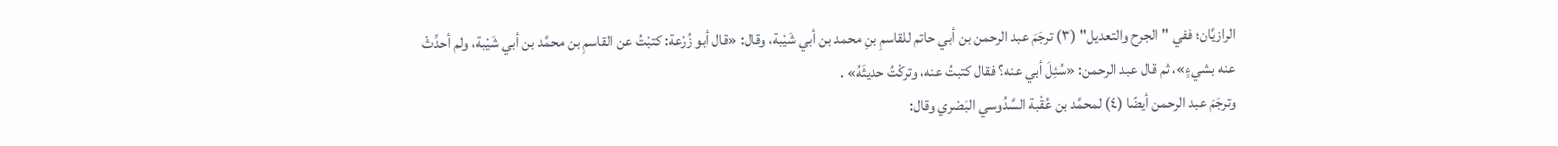الرازيَّان؛ ففي "الجرح والتعديل" (٣) ترجَمَ عبد الرحمن بن أبي حاتم للقاسمِ بنِ محمد بن أبي شَيْبة، وقال: «قال أبو زُرْعة: كتبْتُ عن القاسمِ بن محمَّد بن أبي شَيْبة، ولم أحدِّثْ عنه بشيءٍ»، ثم قال عبد الرحمن: «سُئِلَ أبي عنه؟ فقال كتبتُ عنه، وتركْتُ حديثَهُ» .
وترجَمَ عبد الرحمن أيضًا (٤) لمحمَّد بن عُقْبة السَّدُوسي البَصْري وقال: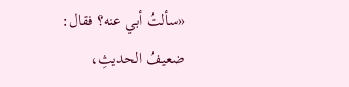«سألتُ أبي عنه؟ فقال: ضعيفُ الحديثِ،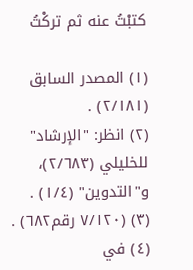كتبْتُ عنه ثم تركْتُ

(١) المصدر السابق (٢/١٨١) .
(٢) انظر: "الإرشاد" للخليلي (٢/٦٨٣)، و"التدوين" (١/٤) .
(٣) (٧/١٢٠ رقم٦٨٢) .
(٤) في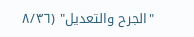"الجرح والتعديل" (٨/٣٦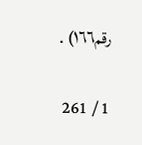رقم١٦٦) .

1 / 261